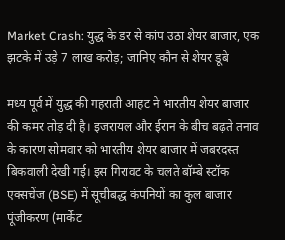Market Crash: युद्ध के डर से कांप उठा शेयर बाजार, एक झटके में उड़े 7 लाख करोड़; जानिए कौन से शेयर डूबे

मध्य पूर्व में युद्ध की गहराती आहट ने भारतीय शेयर बाजार की कमर तोड़ दी है। इजरायल और ईरान के बीच बढ़ते तनाव के कारण सोमवार को भारतीय शेयर बाजार में जबरदस्त बिकवाली देखी गई। इस गिरावट के चलते बॉम्बे स्टॉक एक्सचेंज (BSE) में सूचीबद्ध कंपनियों का कुल बाजार पूंजीकरण (मार्केट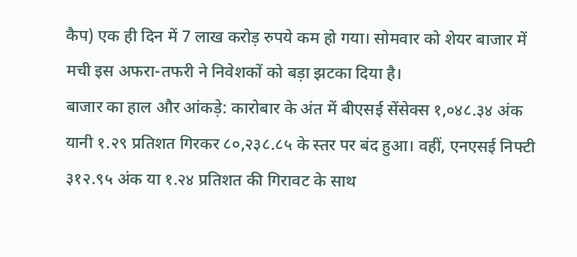कैप) एक ही दिन में 7 लाख करोड़ रुपये कम हो गया। सोमवार को शेयर बाजार में मची इस अफरा-तफरी ने निवेशकों को बड़ा झटका दिया है।
बाजार का हाल और आंकड़े: कारोबार के अंत में बीएसई सेंसेक्स १,०४८.३४ अंक यानी १.२९ प्रतिशत गिरकर ८०,२३८.८५ के स्तर पर बंद हुआ। वहीं, एनएसई निफ्टी ३१२.९५ अंक या १.२४ प्रतिशत की गिरावट के साथ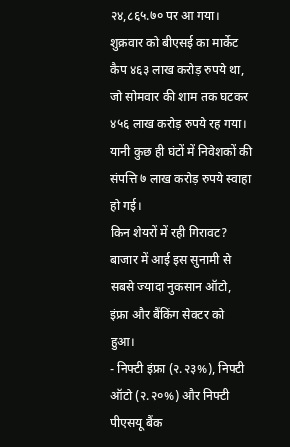२४,८६५.७० पर आ गया। शुक्रवार को बीएसई का मार्केट कैप ४६३ लाख करोड़ रुपये था, जो सोमवार की शाम तक घटकर ४५६ लाख करोड़ रुपये रह गया। यानी कुछ ही घंटों में निवेशकों की संपत्ति ७ लाख करोड़ रुपये स्वाहा हो गई।
किन शेयरों में रही गिरावट? बाजार में आई इस सुनामी से सबसे ज्यादा नुकसान ऑटो, इंफ्रा और बैंकिंग सेक्टर को हुआ।
- निफ्टी इंफ्रा (२.२३%), निफ्टी ऑटो (२.२०%) और निफ्टी पीएसयू बैंक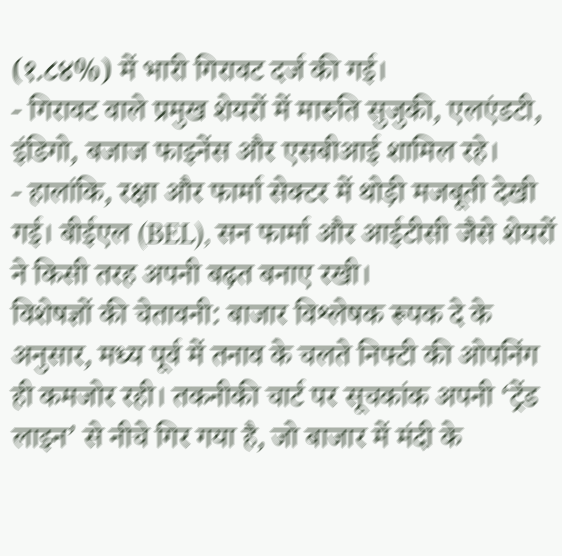(१.८४%) में भारी गिरावट दर्ज की गई।
- गिरावट वाले प्रमुख शेयरों में मारुति सुजुकी, एलएंडटी, इंडिगो, बजाज फाइनेंस और एसबीआई शामिल रहे।
- हालांकि, रक्षा और फार्मा सेक्टर में थोड़ी मजबूती देखी गई। बीईएल (BEL), सन फार्मा और आईटीसी जैसे शेयरों ने किसी तरह अपनी बढ़त बनाए रखी।
विशेषज्ञों की चेतावनी: बाजार विश्लेषक रूपक दे के अनुसार, मध्य पूर्व में तनाव के चलते निफ्टी की ओपनिंग ही कमजोर रही। तकनीकी चार्ट पर सूचकांक अपनी ‘ट्रेंड लाइन’ से नीचे गिर गया है, जो बाजार में मंदी के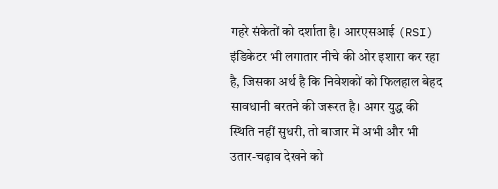गहरे संकेतों को दर्शाता है। आरएसआई (RSI) इंडिकेटर भी लगातार नीचे की ओर इशारा कर रहा है, जिसका अर्थ है कि निवेशकों को फिलहाल बेहद सावधानी बरतने की जरूरत है। अगर युद्ध की स्थिति नहीं सुधरी, तो बाजार में अभी और भी उतार-चढ़ाव देखने को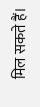मिल सकते हैं।